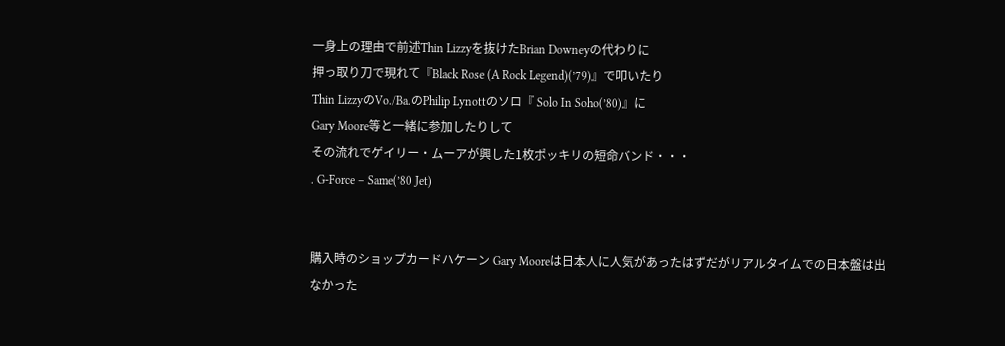一身上の理由で前述Thin Lizzyを抜けたBrian Downeyの代わりに
押っ取り刀で現れて『Black Rose (A Rock Legend)(’79)』で叩いたり
Thin LizzyのVo./Ba.のPhilip Lynottのソロ『 Solo In Soho(’80)』に
Gary Moore等と一緒に参加したりして
その流れでゲイリー・ムーアが興した1枚ポッキリの短命バンド・・・
. G-Force – Same(’80 Jet)


購入時のショップカードハケーン Gary Mooreは日本人に人気があったはずだがリアルタイムでの日本盤は出なかった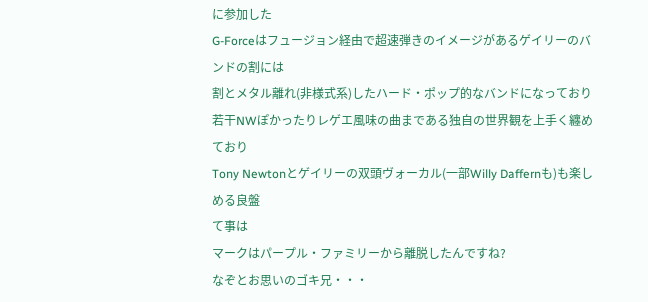に参加した
G-Forceはフュージョン経由で超速弾きのイメージがあるゲイリーのバンドの割には
割とメタル離れ(非様式系)したハード・ポップ的なバンドになっており
若干NWぽかったりレゲエ風味の曲まである独自の世界観を上手く纏めており
Tony Newtonとゲイリーの双頭ヴォーカル(一部Willy Daffernも)も楽しめる良盤
て事は
マークはパープル・ファミリーから離脱したんですね?
なぞとお思いのゴキ兄・・・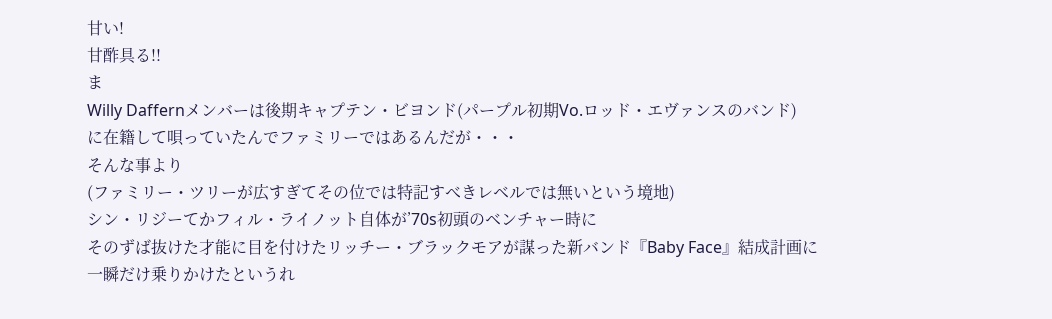甘い!
甘酢具る!!
ま
Willy Daffernメンバーは後期キャプテン・ビヨンド(パープル初期Vo.ロッド・エヴァンスのバンド)
に在籍して唄っていたんでファミリーではあるんだが・・・
そんな事より
(ファミリー・ツリーが広すぎてその位では特記すべきレベルでは無いという境地)
シン・リジーてかフィル・ライノット自体が’70s初頭のベンチャー時に
そのずば抜けた才能に目を付けたリッチー・ブラックモアが謀った新バンド『Baby Face』結成計画に
一瞬だけ乗りかけたというれ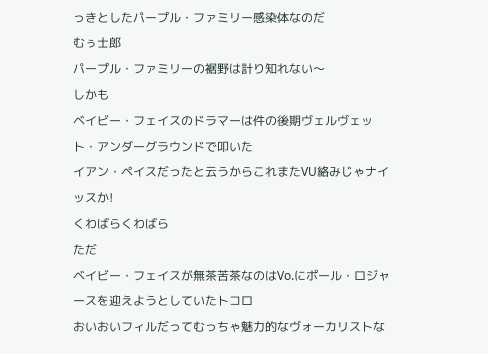っきとしたパープル・ファミリー感染体なのだ
むぅ士郎
パープル・ファミリーの裾野は計り知れない〜
しかも
ベイビー・フェイスのドラマーは件の後期ヴェルヴェット・アンダーグラウンドで叩いた
イアン・ペイスだったと云うからこれまたVU絡みじゃナイッスか!
くわばらくわばら
ただ
ベイビー・フェイスが無茶苦茶なのはVo.にポール・ロジャースを迎えようとしていたトコロ
おいおいフィルだってむっちゃ魅力的なヴォーカリストな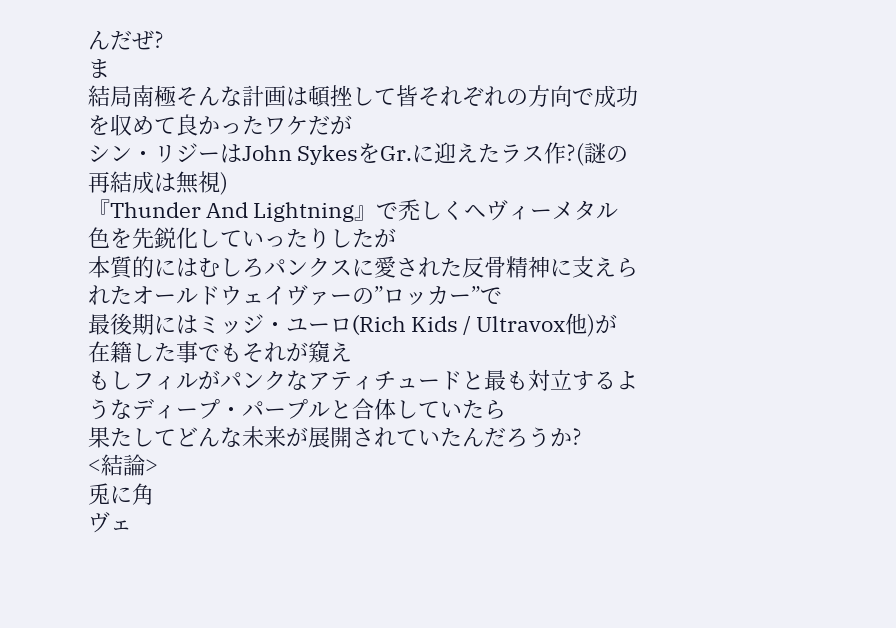んだぜ?
ま
結局南極そんな計画は頓挫して皆それぞれの方向で成功を収めて良かったワケだが
シン・リジーはJohn SykesをGr.に迎えたラス作?(謎の再結成は無視)
『Thunder And Lightning』で禿しくヘヴィーメタル色を先鋭化していったりしたが
本質的にはむしろパンクスに愛された反骨精神に支えられたオールドウェイヴァーの”ロッカー”で
最後期にはミッジ・ユーロ(Rich Kids / Ultravox他)が在籍した事でもそれが窺え
もしフィルがパンクなアティチュードと最も対立するようなディープ・パープルと合体していたら
果たしてどんな未来が展開されていたんだろうか?
<結論>
兎に角
ヴェ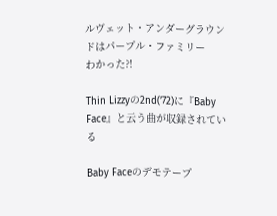ルヴェット・アンダーグラウンドはパープル・ファミリー
わかった?!

Thin Lizzyの2nd(’72)に『Baby Face』と云う曲が収録されている

Baby Faceのデモテープ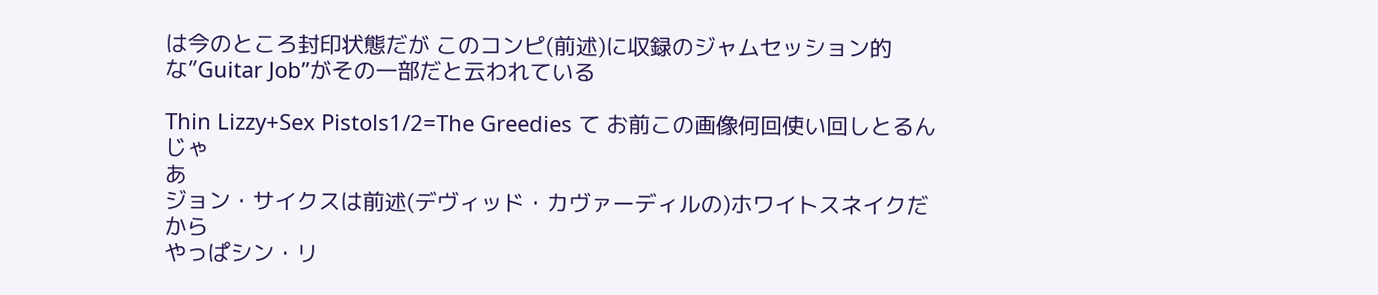は今のところ封印状態だが このコンピ(前述)に収録のジャムセッション的な”Guitar Job”がその一部だと云われている

Thin Lizzy+Sex Pistols1/2=The Greedies て お前この画像何回使い回しとるんじゃ
あ
ジョン・サイクスは前述(デヴィッド・カヴァーディルの)ホワイトスネイクだから
やっぱシン・リ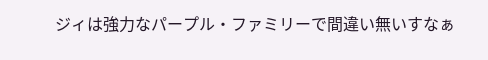ジィは強力なパープル・ファミリーで間違い無いすなぁ